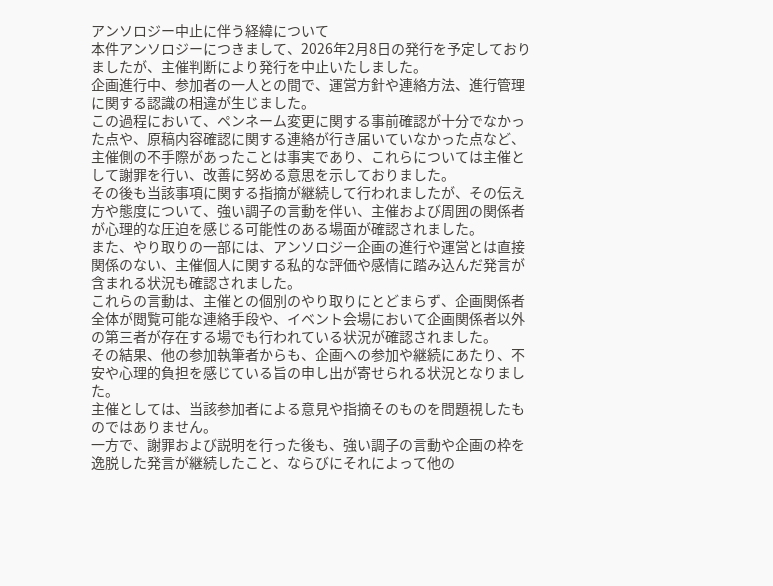アンソロジー中止に伴う経緯について
本件アンソロジーにつきまして、2026年2月8日の発行を予定しておりましたが、主催判断により発行を中止いたしました。
企画進行中、参加者の一人との間で、運営方針や連絡方法、進行管理に関する認識の相違が生じました。
この過程において、ペンネーム変更に関する事前確認が十分でなかった点や、原稿内容確認に関する連絡が行き届いていなかった点など、主催側の不手際があったことは事実であり、これらについては主催として謝罪を行い、改善に努める意思を示しておりました。
その後も当該事項に関する指摘が継続して行われましたが、その伝え方や態度について、強い調子の言動を伴い、主催および周囲の関係者が心理的な圧迫を感じる可能性のある場面が確認されました。
また、やり取りの一部には、アンソロジー企画の進行や運営とは直接関係のない、主催個人に関する私的な評価や感情に踏み込んだ発言が含まれる状況も確認されました。
これらの言動は、主催との個別のやり取りにとどまらず、企画関係者全体が閲覧可能な連絡手段や、イベント会場において企画関係者以外の第三者が存在する場でも行われている状況が確認されました。
その結果、他の参加執筆者からも、企画への参加や継続にあたり、不安や心理的負担を感じている旨の申し出が寄せられる状況となりました。
主催としては、当該参加者による意見や指摘そのものを問題視したものではありません。
一方で、謝罪および説明を行った後も、強い調子の言動や企画の枠を逸脱した発言が継続したこと、ならびにそれによって他の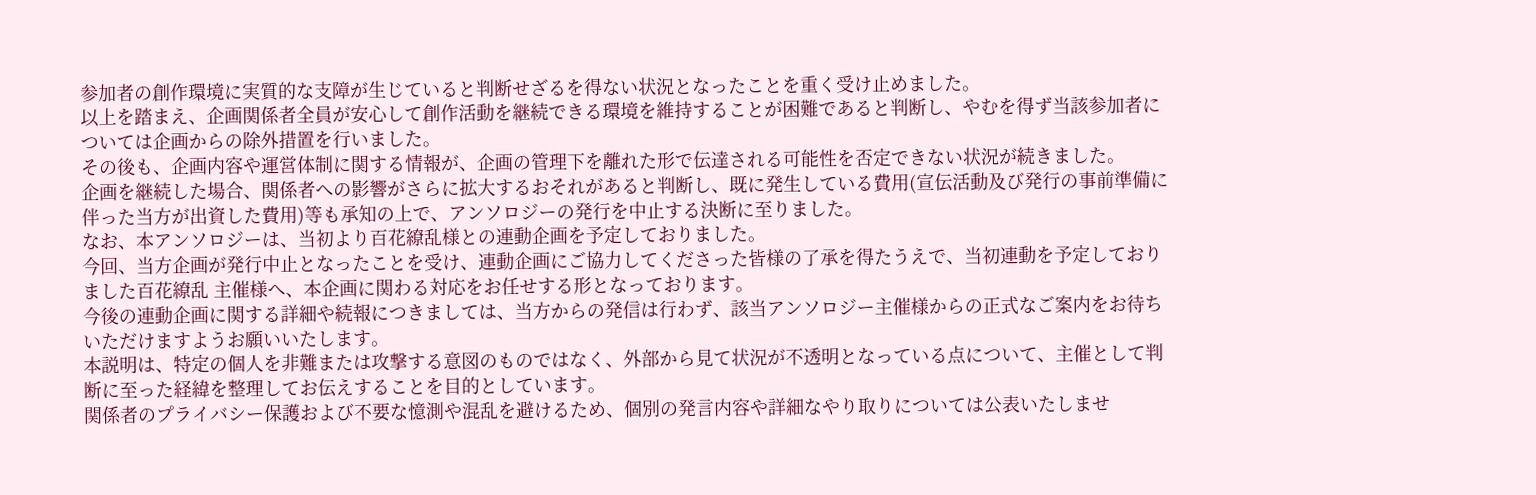参加者の創作環境に実質的な支障が生じていると判断せざるを得ない状況となったことを重く受け止めました。
以上を踏まえ、企画関係者全員が安心して創作活動を継続できる環境を維持することが困難であると判断し、やむを得ず当該参加者については企画からの除外措置を行いました。
その後も、企画内容や運営体制に関する情報が、企画の管理下を離れた形で伝達される可能性を否定できない状況が続きました。
企画を継続した場合、関係者への影響がさらに拡大するおそれがあると判断し、既に発生している費用(宣伝活動及び発行の事前準備に伴った当方が出資した費用)等も承知の上で、アンソロジーの発行を中止する決断に至りました。
なお、本アンソロジーは、当初より百花繚乱様との連動企画を予定しておりました。
今回、当方企画が発行中止となったことを受け、連動企画にご協力してくださった皆様の了承を得たうえで、当初連動を予定しておりました百花繚乱 主催様へ、本企画に関わる対応をお任せする形となっております。
今後の連動企画に関する詳細や続報につきましては、当方からの発信は行わず、該当アンソロジー主催様からの正式なご案内をお待ちいただけますようお願いいたします。
本説明は、特定の個人を非難または攻撃する意図のものではなく、外部から見て状況が不透明となっている点について、主催として判断に至った経緯を整理してお伝えすることを目的としています。
関係者のプライバシー保護および不要な憶測や混乱を避けるため、個別の発言内容や詳細なやり取りについては公表いたしませ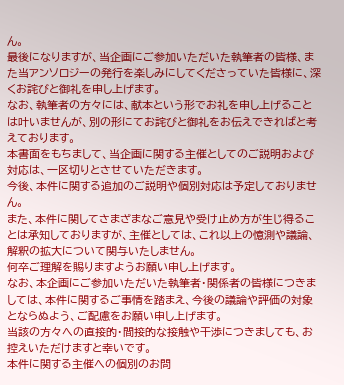ん。
最後になりますが、当企画にご参加いただいた執筆者の皆様、また当アンソロジーの発行を楽しみにしてくださっていた皆様に、深くお詫びと御礼を申し上げます。
なお、執筆者の方々には、献本という形でお礼を申し上げることは叶いませんが、別の形にてお詫びと御礼をお伝えできればと考えております。
本書面をもちまして、当企画に関する主催としてのご説明および対応は、一区切りとさせていただきます。
今後、本件に関する追加のご説明や個別対応は予定しておりません。
また、本件に関してさまざまなご意見や受け止め方が生じ得ることは承知しておりますが、主催としては、これ以上の憶測や議論、解釈の拡大について関与いたしません。
何卒ご理解を賜りますようお願い申し上げます。
なお、本企画にご参加いただいた執筆者・関係者の皆様につきましては、本件に関するご事情を踏まえ、今後の議論や評価の対象とならぬよう、ご配慮をお願い申し上げます。
当該の方々への直接的・間接的な接触や干渉につきましても、お控えいただけますと幸いです。
本件に関する主催への個別のお問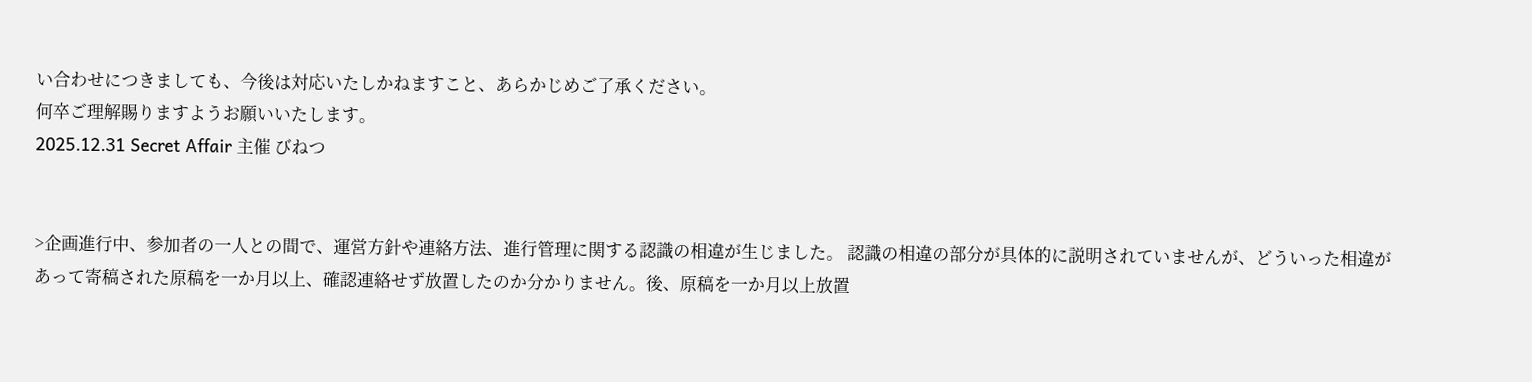い合わせにつきましても、今後は対応いたしかねますこと、あらかじめご了承ください。
何卒ご理解賜りますようお願いいたします。
2025.12.31 Secret Affair 主催 びねつ


>企画進行中、参加者の一人との間で、運営方針や連絡方法、進行管理に関する認識の相違が生じました。 認識の相違の部分が具体的に説明されていませんが、どういった相違があって寄稿された原稿を一か月以上、確認連絡せず放置したのか分かりません。後、原稿を一か月以上放置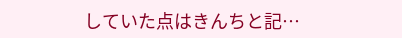していた点はきんちと記…